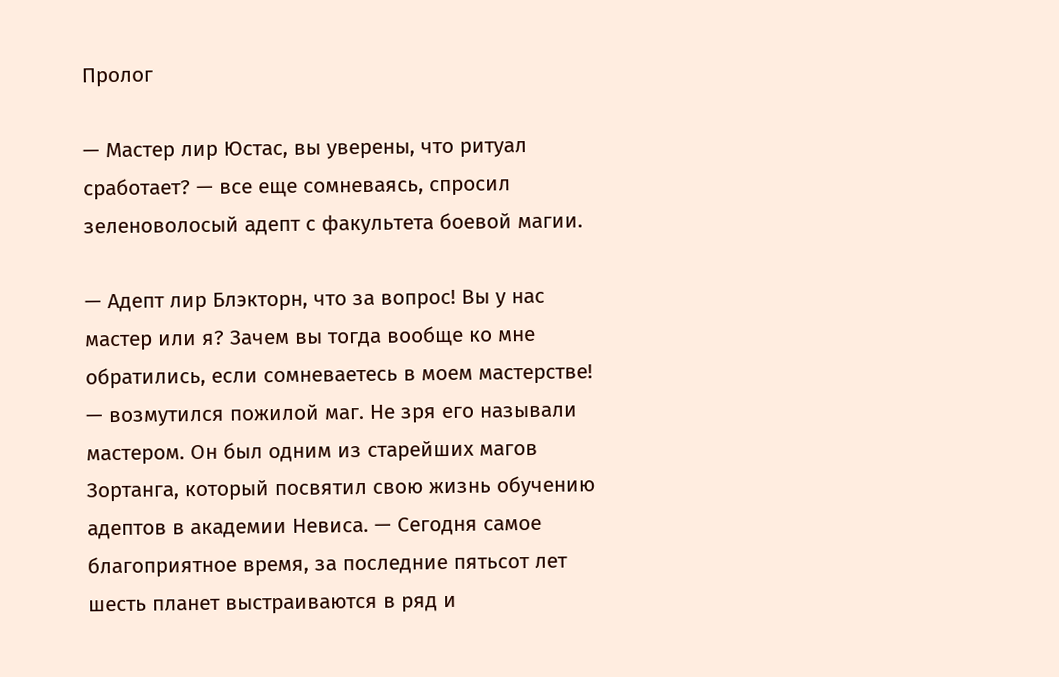Пролог

— Мастер лир Юстас, вы уверены, что ритуал сработает? — все еще сомневаясь, спросил зеленоволосый адепт с факультета боевой магии.

— Адепт лир Блэкторн, что за вопрос! Вы у нас мастер или я? Зачем вы тогда вообще ко мне обратились, если сомневаетесь в моем мастерстве! — возмутился пожилой маг. Не зря его называли мастером. Он был одним из старейших магов Зортанга, который посвятил свою жизнь обучению адептов в академии Невиса. — Сегодня самое благоприятное время, за последние пятьсот лет шесть планет выстраиваются в ряд и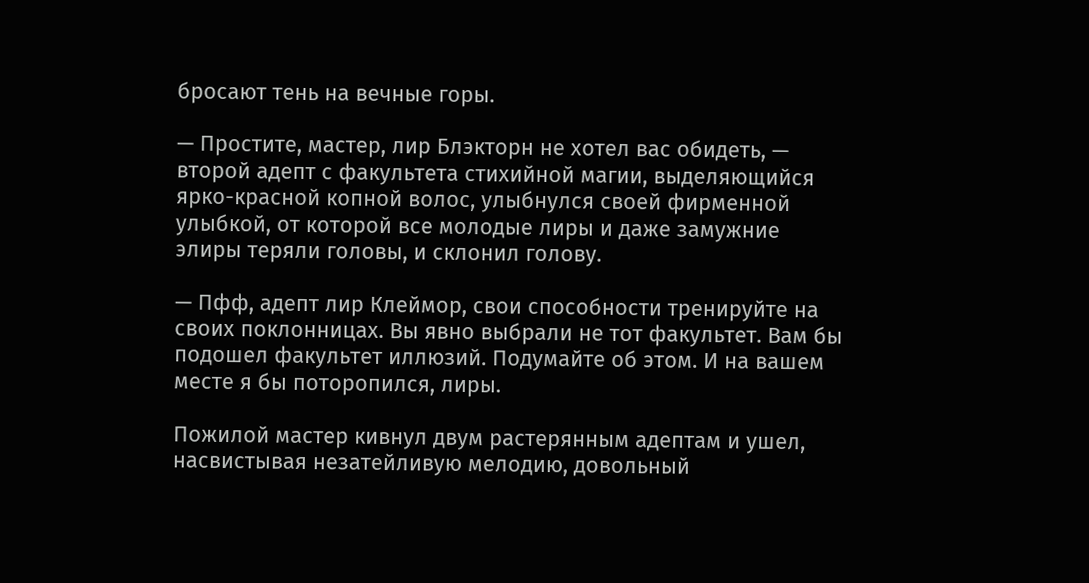бросают тень на вечные горы.

— Простите, мастер, лир Блэкторн не хотел вас обидеть, — второй адепт с факультета стихийной магии, выделяющийся ярко-красной копной волос, улыбнулся своей фирменной улыбкой, от которой все молодые лиры и даже замужние элиры теряли головы, и склонил голову.

— Пфф, адепт лир Клеймор, свои способности тренируйте на своих поклонницах. Вы явно выбрали не тот факультет. Вам бы подошел факультет иллюзий. Подумайте об этом. И на вашем месте я бы поторопился, лиры.

Пожилой мастер кивнул двум растерянным адептам и ушел, насвистывая незатейливую мелодию, довольный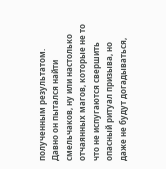полученным результатом. Давно он пытался найти смельчаков, ну или настолько отчаянных магов, которые не то что не испугаются свершить опасный ритуал призыва, но даже не будут догадываться,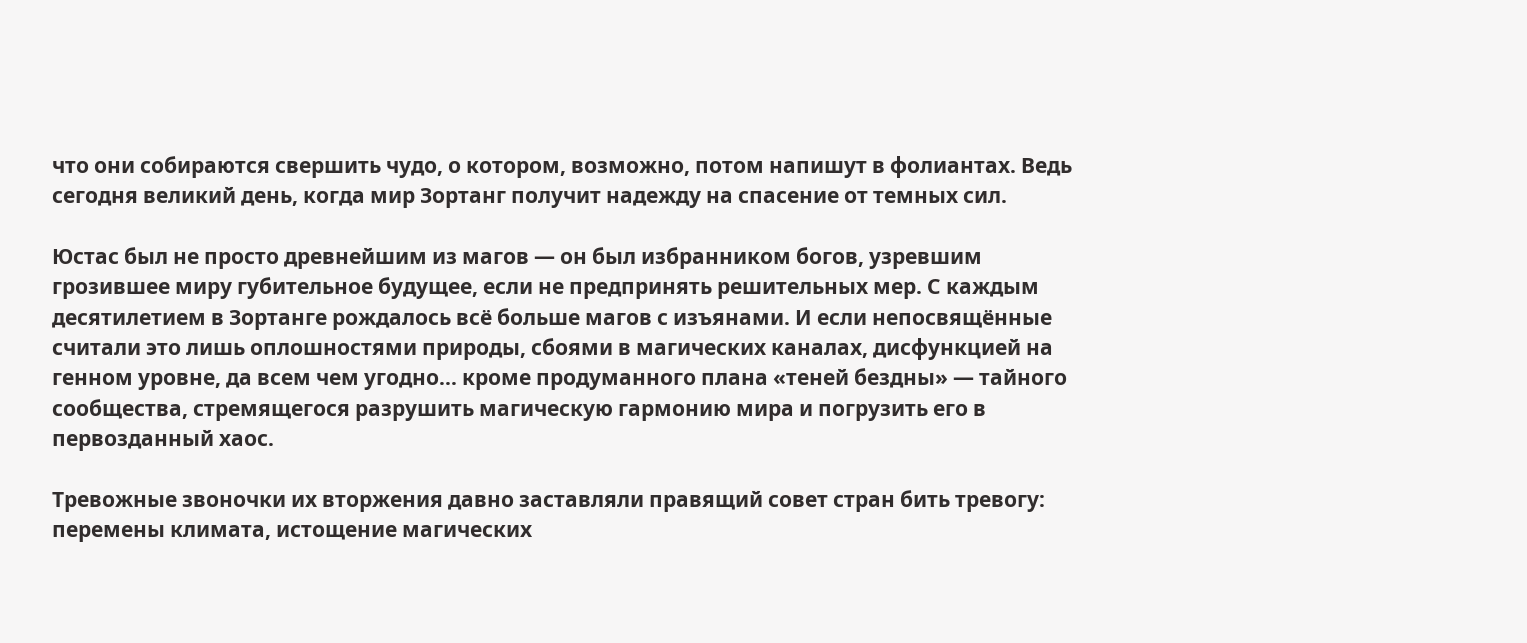что они собираются свершить чудо, о котором, возможно, потом напишут в фолиантах. Ведь сегодня великий день, когда мир Зортанг получит надежду на спасение от темных сил.

Юстас был не просто древнейшим из магов — он был избранником богов, узревшим грозившее миру губительное будущее, если не предпринять решительных мер. С каждым десятилетием в Зортанге рождалось всё больше магов с изъянами. И если непосвящённые считали это лишь оплошностями природы, сбоями в магических каналах, дисфункцией на генном уровне, да всем чем угодно... кроме продуманного плана «теней бездны» — тайного сообщества, стремящегося разрушить магическую гармонию мира и погрузить его в первозданный хаос.

Тревожные звоночки их вторжения давно заставляли правящий совет стран бить тревогу: перемены климата, истощение магических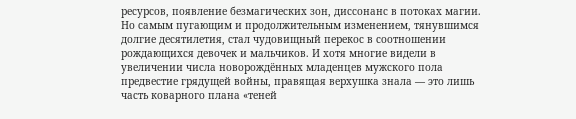ресурсов, появление безмагических зон, диссонанс в потоках магии. Но самым пугающим и продолжительным изменением, тянувшимся долгие десятилетия, стал чудовищный перекос в соотношении рождающихся девочек и мальчиков. И хотя многие видели в увеличении числа новорождённых младенцев мужского пола предвестие грядущей войны, правящая верхушка знала — это лишь часть коварного плана «теней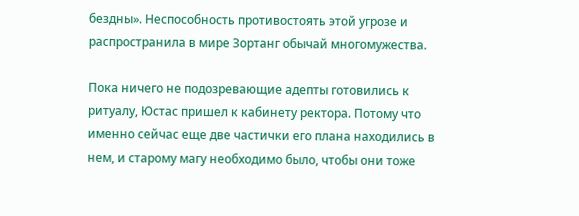бездны». Неспособность противостоять этой угрозе и распространила в мире Зортанг обычай многомужества.

Пока ничего не подозревающие адепты готовились к ритуалу, Юстас пришел к кабинету ректора. Потому что именно сейчас еще две частички его плана находились в нем, и старому магу необходимо было, чтобы они тоже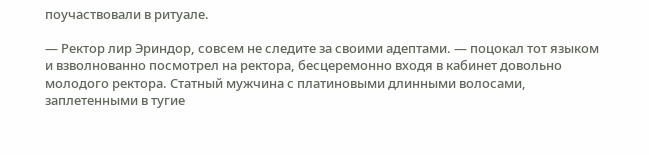поучаствовали в ритуале.

— Ректор лир Эриндор, совсем не следите за своими адептами. — поцокал тот языком и взволнованно посмотрел на ректора, бесцеремонно входя в кабинет довольно молодого ректора. Статный мужчина с платиновыми длинными волосами, заплетенными в тугие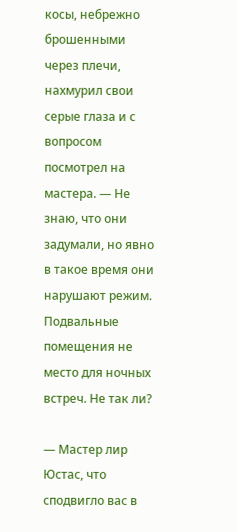косы, небрежно брошенными через плечи, нахмурил свои серые глаза и с вопросом посмотрел на мастера. — Не знаю, что они задумали, но явно в такое время они нарушают режим. Подвальные помещения не место для ночных встреч. Не так ли?

— Мастер лир Юстас, что сподвигло вас в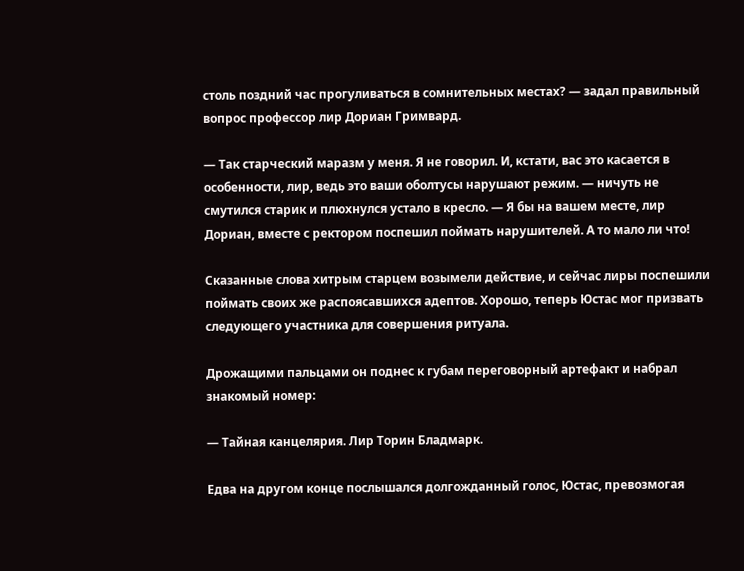столь поздний час прогуливаться в сомнительных местах? — задал правильный вопрос профессор лир Дориан Гримвард.

— Так старческий маразм у меня. Я не говорил. И, кстати, вас это касается в особенности, лир, ведь это ваши оболтусы нарушают режим. — ничуть не смутился старик и плюхнулся устало в кресло. — Я бы на вашем месте, лир Дориан, вместе с ректором поспешил поймать нарушителей. А то мало ли что!

Сказанные слова хитрым старцем возымели действие, и сейчас лиры поспешили поймать своих же распоясавшихся адептов. Хорошо, теперь Юстас мог призвать следующего участника для совершения ритуала.

Дрожащими пальцами он поднес к губам переговорный артефакт и набрал знакомый номер:

— Тайная канцелярия. Лир Торин Бладмарк.

Едва на другом конце послышался долгожданный голос, Юстас, превозмогая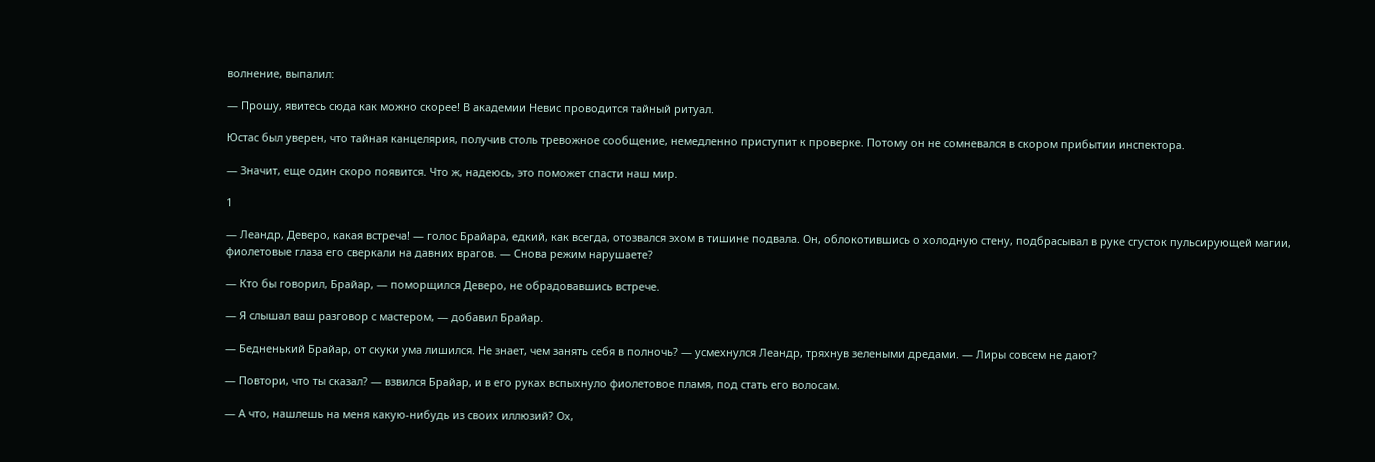волнение, выпалил:

— Прошу, явитесь сюда как можно скорее! В академии Невис проводится тайный ритуал.

Юстас был уверен, что тайная канцелярия, получив столь тревожное сообщение, немедленно приступит к проверке. Потому он не сомневался в скором прибытии инспектора.

— Значит, еще один скоро появится. Что ж, надеюсь, это поможет спасти наш мир.

1

— Леандр, Деверо, какая встреча! — голос Брайара, едкий, как всегда, отозвался эхом в тишине подвала. Он, облокотившись о холодную стену, подбрасывал в руке сгусток пульсирующей магии, фиолетовые глаза его сверкали на давних врагов. — Снова режим нарушаете?

— Кто бы говорил, Брайар, — поморщился Деверо, не обрадовавшись встрече.

— Я слышал ваш разговор с мастером, — добавил Брайар.

— Бедненький Брайар, от скуки ума лишился. Не знает, чем занять себя в полночь? — усмехнулся Леандр, тряхнув зелеными дредами. — Лиры совсем не дают?

— Повтори, что ты сказал? — взвился Брайар, и в его руках вспыхнуло фиолетовое пламя, под стать его волосам.

— А что, нашлешь на меня какую-нибудь из своих иллюзий? Ох,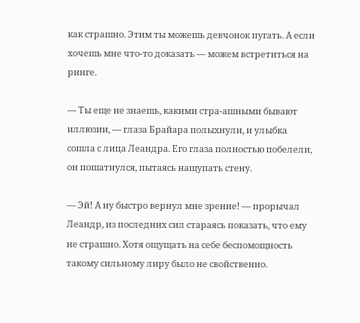как страшно. Этим ты можешь девчонок пугать. А если хочешь мне что-то доказать — можем встретиться на ринге.

— Ты еще не знаешь, какими стра-ашными бывают иллюзии, — глаза Брайара полыхнули, и улыбка сошла с лица Леандра. Его глаза полностью побелели, он пошатнулся, пытаясь нащупать стену.

— Эй! А ну быстро вернул мне зрение! — прорычал Леандр, из последних сил стараясь показать, что ему не страшно. Хотя ощущать на себе беспомощность такому сильному лиру было не свойственно.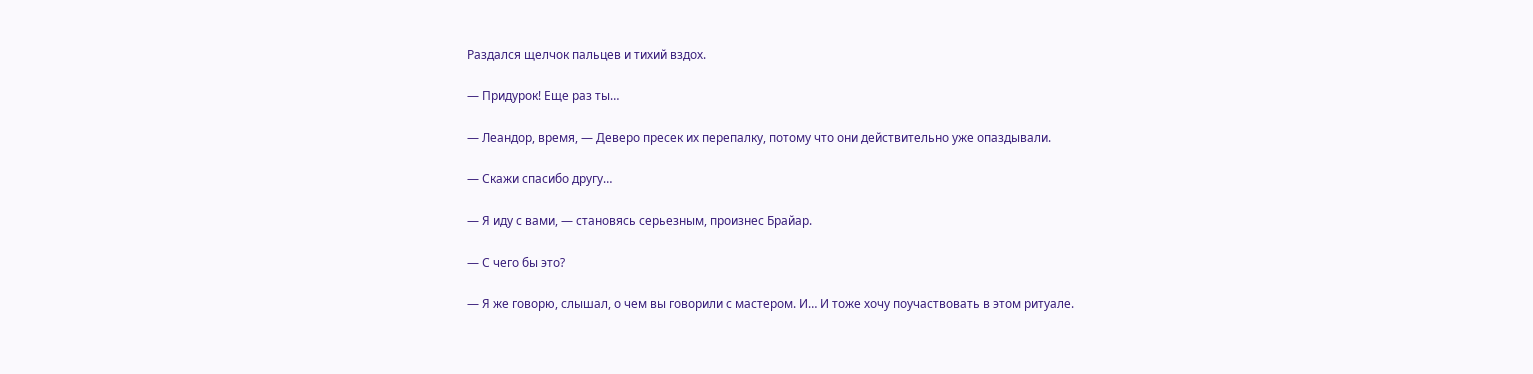Раздался щелчок пальцев и тихий вздох.

— Придурок! Еще раз ты…

— Леандор, время, — Деверо пресек их перепалку, потому что они действительно уже опаздывали.

— Скажи спасибо другу…

— Я иду с вами, — становясь серьезным, произнес Брайар.

— С чего бы это?

— Я же говорю, слышал, о чем вы говорили с мастером. И… И тоже хочу поучаствовать в этом ритуале.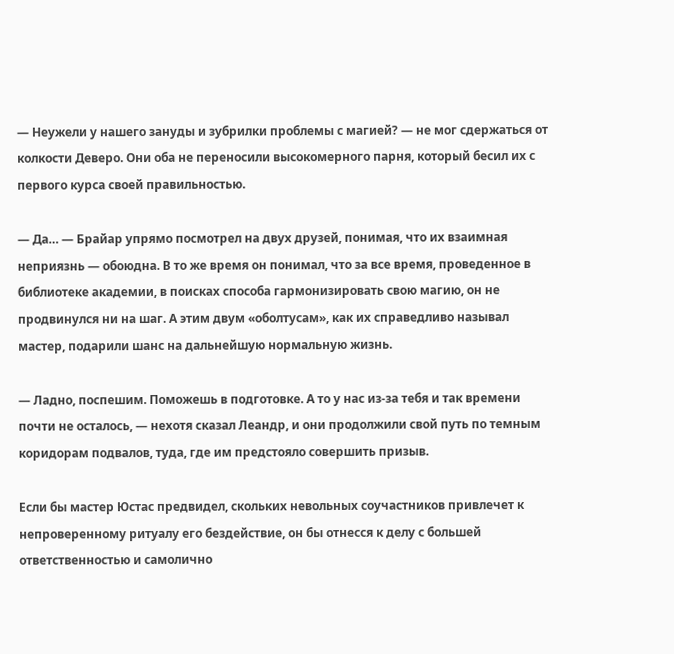— Неужели у нашего зануды и зубрилки проблемы с магией? — не мог сдержаться от колкости Деверо. Они оба не переносили высокомерного парня, который бесил их с первого курса своей правильностью.

— Да… — Брайар упрямо посмотрел на двух друзей, понимая, что их взаимная неприязнь — обоюдна. В то же время он понимал, что за все время, проведенное в библиотеке академии, в поисках способа гармонизировать свою магию, он не продвинулся ни на шаг. А этим двум «оболтусам», как их справедливо называл мастер, подарили шанс на дальнейшую нормальную жизнь.

— Ладно, поспешим. Поможешь в подготовке. А то у нас из-за тебя и так времени почти не осталось, — нехотя сказал Леандр, и они продолжили свой путь по темным коридорам подвалов, туда, где им предстояло совершить призыв.

Если бы мастер Юстас предвидел, скольких невольных соучастников привлечет к непроверенному ритуалу его бездействие, он бы отнесся к делу с большей ответственностью и самолично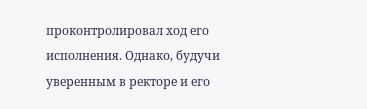проконтролировал ход его исполнения. Однако, будучи уверенным в ректоре и его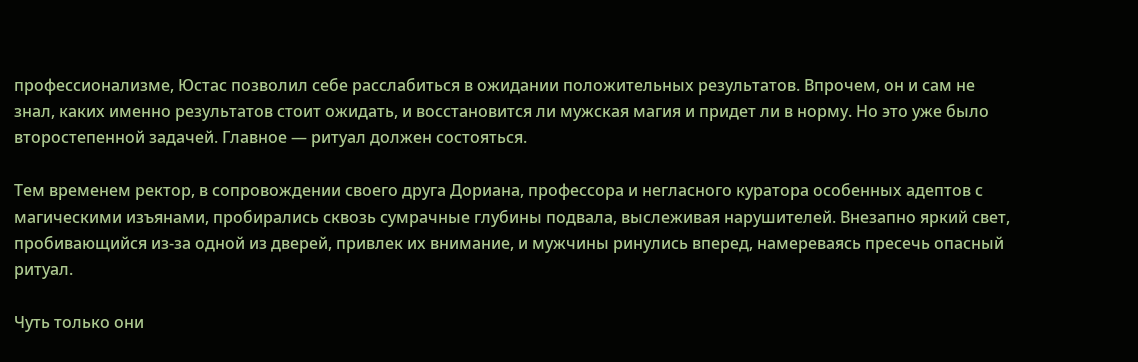профессионализме, Юстас позволил себе расслабиться в ожидании положительных результатов. Впрочем, он и сам не знал, каких именно результатов стоит ожидать, и восстановится ли мужская магия и придет ли в норму. Но это уже было второстепенной задачей. Главное — ритуал должен состояться.

Тем временем ректор, в сопровождении своего друга Дориана, профессора и негласного куратора особенных адептов с магическими изъянами, пробирались сквозь сумрачные глубины подвала, выслеживая нарушителей. Внезапно яркий свет, пробивающийся из-за одной из дверей, привлек их внимание, и мужчины ринулись вперед, намереваясь пресечь опасный ритуал.

Чуть только они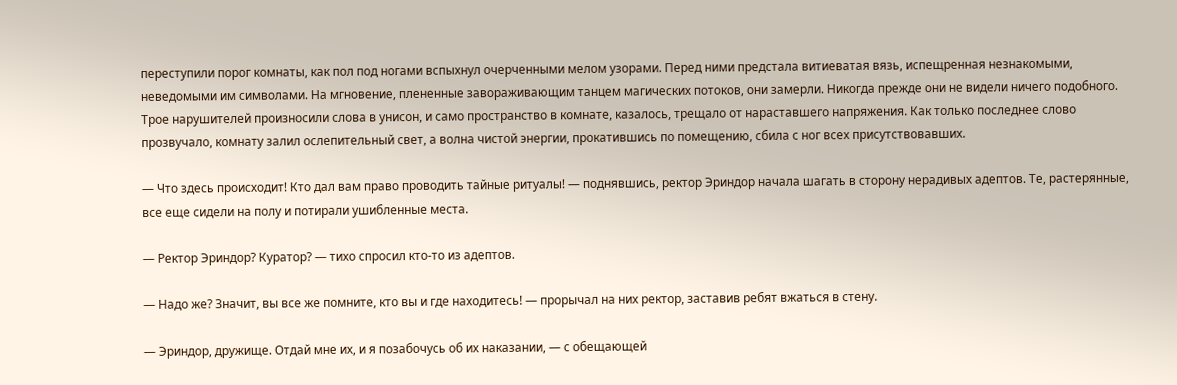переступили порог комнаты, как пол под ногами вспыхнул очерченными мелом узорами. Перед ними предстала витиеватая вязь, испещренная незнакомыми, неведомыми им символами. На мгновение, плененные завораживающим танцем магических потоков, они замерли. Никогда прежде они не видели ничего подобного. Трое нарушителей произносили слова в унисон, и само пространство в комнате, казалось, трещало от нараставшего напряжения. Как только последнее слово прозвучало, комнату залил ослепительный свет, а волна чистой энергии, прокатившись по помещению, сбила с ног всех присутствовавших.

— Что здесь происходит! Кто дал вам право проводить тайные ритуалы! — поднявшись, ректор Эриндор начала шагать в сторону нерадивых адептов. Те, растерянные, все еще сидели на полу и потирали ушибленные места.

— Ректор Эриндор? Куратор? — тихо спросил кто-то из адептов.

— Надо же? Значит, вы все же помните, кто вы и где находитесь! — прорычал на них ректор, заставив ребят вжаться в стену.

— Эриндор, дружище. Отдай мне их, и я позабочусь об их наказании, — с обещающей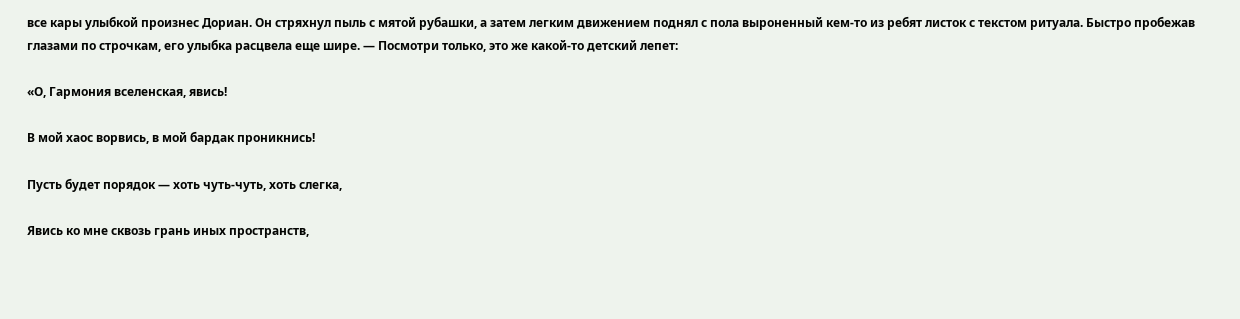все кары улыбкой произнес Дориан. Он стряхнул пыль с мятой рубашки, а затем легким движением поднял с пола выроненный кем-то из ребят листок с текстом ритуала. Быстро пробежав глазами по строчкам, его улыбка расцвела еще шире. — Посмотри только, это же какой-то детский лепет:

«О, Гармония вселенская, явись!

В мой хаос ворвись, в мой бардак проникнись!

Пусть будет порядок — хоть чуть-чуть, хоть слегка,

Явись ко мне сквозь грань иных пространств,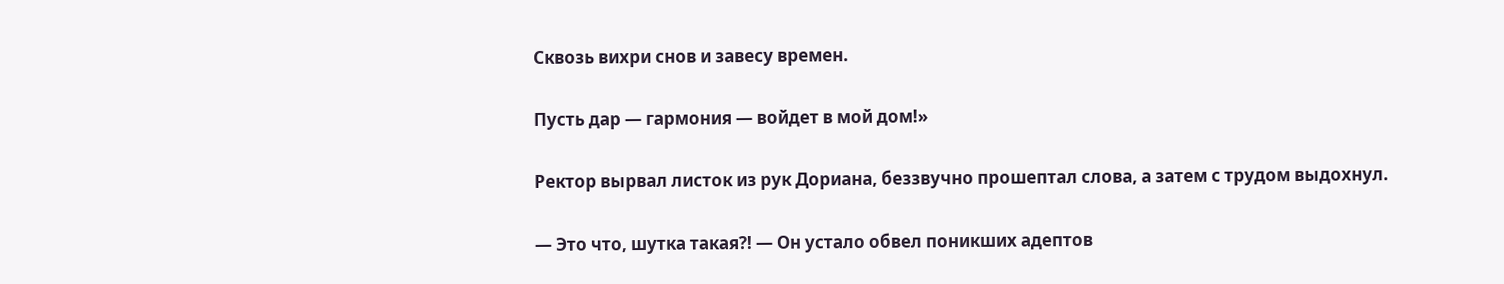Сквозь вихри снов и завесу времен.

Пусть дар — гармония — войдет в мой дом!»

Ректор вырвал листок из рук Дориана, беззвучно прошептал слова, а затем с трудом выдохнул.

— Это что, шутка такая?! — Он устало обвел поникших адептов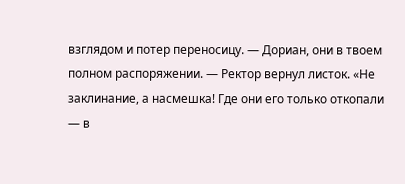взглядом и потер переносицу. — Дориан, они в твоем полном распоряжении. — Ректор вернул листок. «Не заклинание, а насмешка! Где они его только откопали — в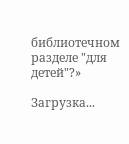библиотечном разделе "для детей"?»

Загрузка...